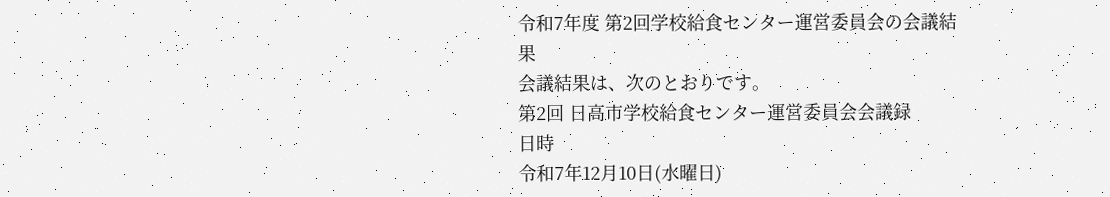令和7年度 第2回学校給食センター運営委員会の会議結果
会議結果は、次のとおりです。
第2回 日高市学校給食センター運営委員会会議録
日時
令和7年12月10日(水曜日)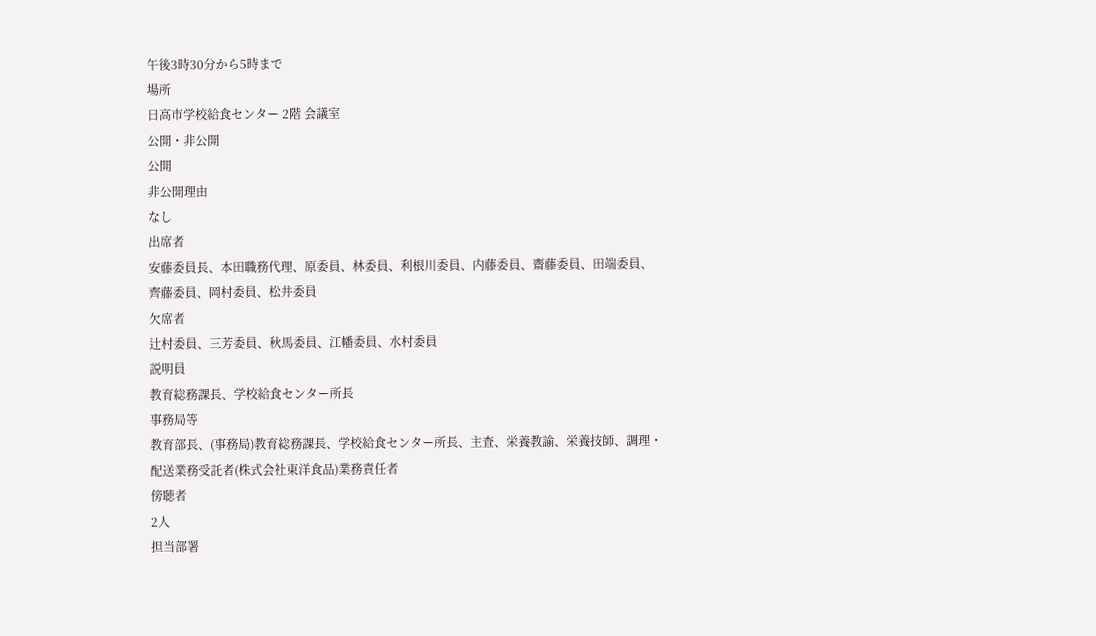午後3時30分から5時まで
場所
日高市学校給食センター 2階 会議室
公開・非公開
公開
非公開理由
なし
出席者
安藤委員長、本田職務代理、原委員、林委員、利根川委員、内藤委員、齋藤委員、田端委員、齊藤委員、岡村委員、松井委員
欠席者
辻村委員、三芳委員、秋馬委員、江幡委員、水村委員
説明員
教育総務課長、学校給食センター所長
事務局等
教育部長、(事務局)教育総務課長、学校給食センター所長、主査、栄養教諭、栄養技師、調理・配送業務受託者(株式会社東洋食品)業務責任者
傍聴者
2人
担当部署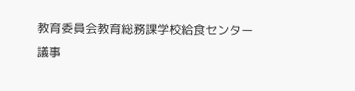教育委員会教育総務課学校給食センター
議事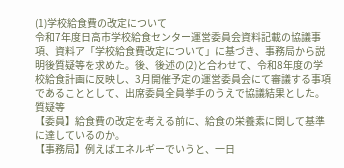(1)学校給食費の改定について
令和7年度日高市学校給食センター運営委員会資料記載の協議事項、資料ア「学校給食費改定について」に基づき、事務局から説明後質疑等を求めた。後、後述の(2)と合わせて、令和8年度の学校給食計画に反映し、3月開催予定の運営委員会にて審議する事項であることとして、出席委員全員挙手のうえで協議結果とした。
質疑等
【委員】給食費の改定を考える前に、給食の栄養素に関して基準に達しているのか。
【事務局】例えばエネルギーでいうと、一日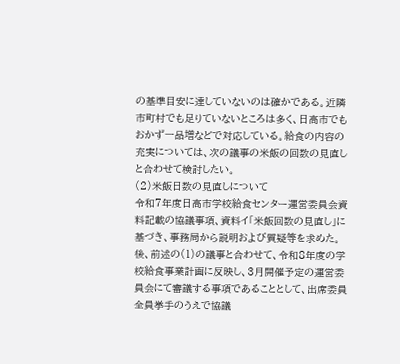の基準目安に達していないのは確かである。近隣市町村でも足りていないところは多く、日高市でもおかず一品増などで対応している。給食の内容の充実については、次の議事の米飯の回数の見直しと合わせて検討したい。
(2)米飯日数の見直しについて
令和7年度日高市学校給食センター運営委員会資料記載の協議事項、資料イ「米飯回数の見直し」に基づき、事務局から説明および質疑等を求めた。後、前述の(1)の議事と合わせて、令和8年度の学校給食事業計画に反映し、3月開催予定の運営委員会にて審議する事項であることとして、出席委員全員挙手のうえで協議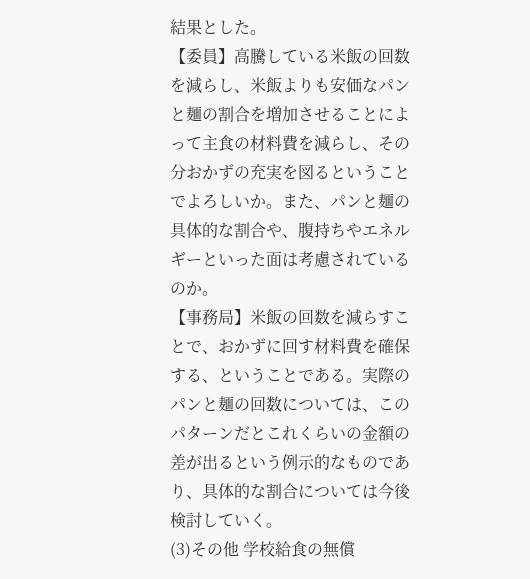結果とした。
【委員】高騰している米飯の回数を減らし、米飯よりも安価なパンと麺の割合を増加させることによって主食の材料費を減らし、その分おかずの充実を図るということでよろしいか。また、パンと麺の具体的な割合や、腹持ちやエネルギーといった面は考慮されているのか。
【事務局】米飯の回数を減らすことで、おかずに回す材料費を確保する、ということである。実際のパンと麺の回数については、このパターンだとこれくらいの金額の差が出るという例示的なものであり、具体的な割合については今後検討していく。
(3)その他 学校給食の無償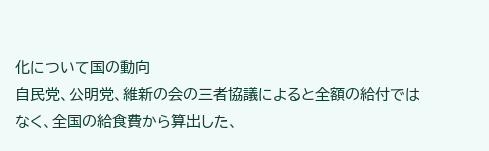化について国の動向
自民党、公明党、維新の会の三者協議によると全額の給付ではなく、全国の給食費から算出した、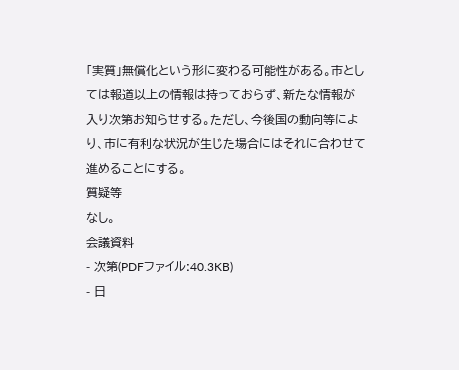「実質」無償化という形に変わる可能性がある。市としては報道以上の情報は持っておらず、新たな情報が入り次第お知らせする。ただし、今後国の動向等により、市に有利な状況が生じた場合にはそれに合わせて進めることにする。
質疑等
なし。
会議資料
- 次第(PDFファイル:40.3KB)
- 日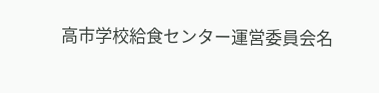高市学校給食センター運営委員会名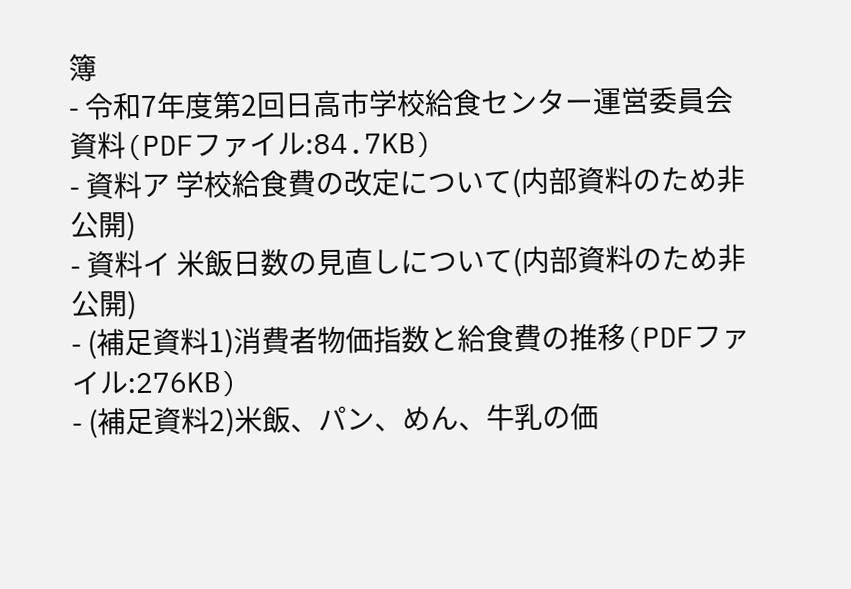簿
- 令和7年度第2回日高市学校給食センター運営委員会資料(PDFファイル:84.7KB)
- 資料ア 学校給食費の改定について(内部資料のため非公開)
- 資料イ 米飯日数の見直しについて(内部資料のため非公開)
- (補足資料1)消費者物価指数と給食費の推移(PDFファイル:276KB)
- (補足資料2)米飯、パン、めん、牛乳の価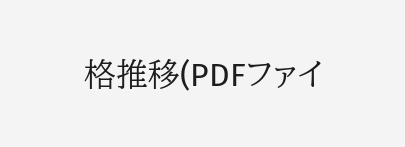格推移(PDFファイ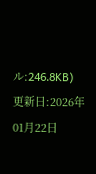ル:246.8KB)
更新日:2026年01月22日